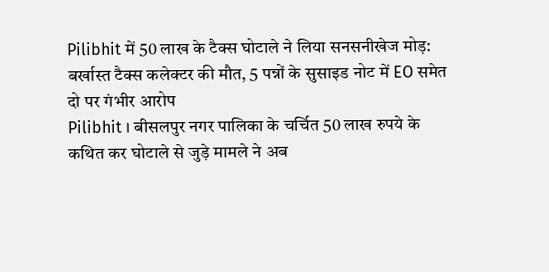Pilibhit में 50 लाख के टैक्स घोटाले ने लिया सनसनीखेज मोड़: बर्खास्त टैक्स कलेक्टर की मौत, 5 पन्नों के सुसाइड नोट में EO समेत दो पर गंभीर आरोप
Pilibhit । बीसलपुर नगर पालिका के चर्चित 50 लाख रुपये के कथित कर घोटाले से जुड़े मामले ने अब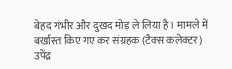बेहद गंभीर और दुखद मोड़ ले लिया है। मामले में बर्खास्त किए गए कर संग्रहक (टैक्स कलेक्टर) उपेंद्र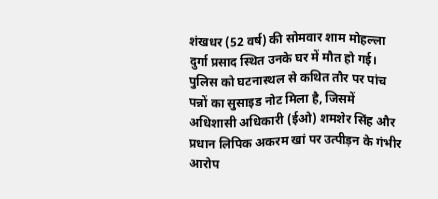शंखधर (52 वर्ष) की सोमवार शाम मोहल्ला दुर्गा प्रसाद स्थित उनके घर में मौत हो गई। पुलिस को घटनास्थल से कथित तौर पर पांच पन्नों का सुसाइड नोट मिला है, जिसमें अधिशासी अधिकारी (ईओ) शमशेर सिंह और प्रधान लिपिक अकरम खां पर उत्पीड़न के गंभीर आरोप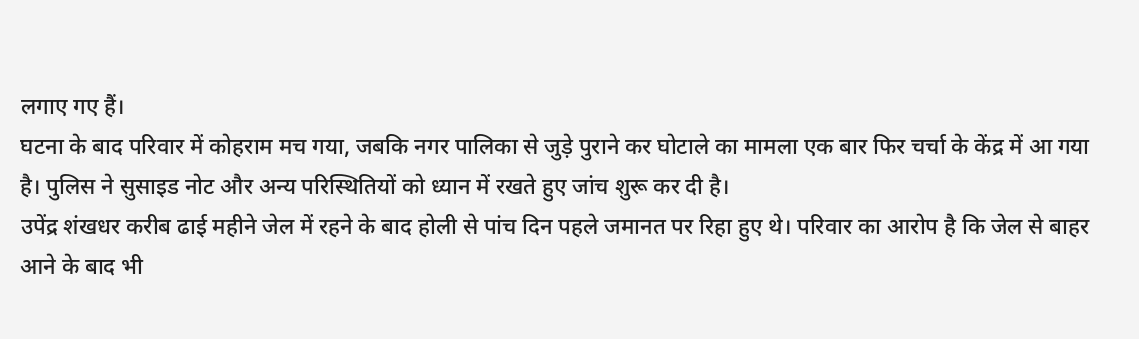लगाए गए हैं।
घटना के बाद परिवार में कोहराम मच गया, जबकि नगर पालिका से जुड़े पुराने कर घोटाले का मामला एक बार फिर चर्चा के केंद्र में आ गया है। पुलिस ने सुसाइड नोट और अन्य परिस्थितियों को ध्यान में रखते हुए जांच शुरू कर दी है।
उपेंद्र शंखधर करीब ढाई महीने जेल में रहने के बाद होली से पांच दिन पहले जमानत पर रिहा हुए थे। परिवार का आरोप है कि जेल से बाहर आने के बाद भी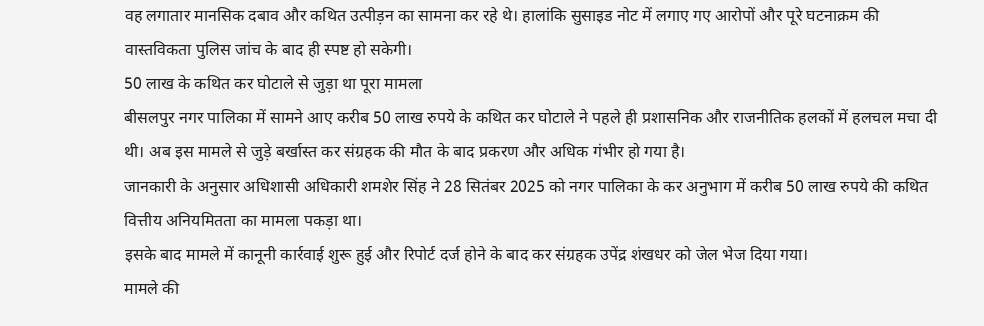वह लगातार मानसिक दबाव और कथित उत्पीड़न का सामना कर रहे थे। हालांकि सुसाइड नोट में लगाए गए आरोपों और पूरे घटनाक्रम की वास्तविकता पुलिस जांच के बाद ही स्पष्ट हो सकेगी।
50 लाख के कथित कर घोटाले से जुड़ा था पूरा मामला
बीसलपुर नगर पालिका में सामने आए करीब 50 लाख रुपये के कथित कर घोटाले ने पहले ही प्रशासनिक और राजनीतिक हलकों में हलचल मचा दी थी। अब इस मामले से जुड़े बर्खास्त कर संग्रहक की मौत के बाद प्रकरण और अधिक गंभीर हो गया है।
जानकारी के अनुसार अधिशासी अधिकारी शमशेर सिंह ने 28 सितंबर 2025 को नगर पालिका के कर अनुभाग में करीब 50 लाख रुपये की कथित वित्तीय अनियमितता का मामला पकड़ा था।
इसके बाद मामले में कानूनी कार्रवाई शुरू हुई और रिपोर्ट दर्ज होने के बाद कर संग्रहक उपेंद्र शंखधर को जेल भेज दिया गया।
मामले की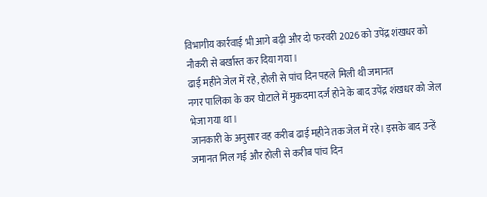विभागीय कार्रवाई भी आगे बढ़ी और दो फरवरी 2026 को उपेंद्र शंखधर को नौकरी से बर्खास्त कर दिया गया।
ढाई महीने जेल में रहे, होली से पांच दिन पहले मिली थी जमानत
नगर पालिका के कर घोटाले में मुकदमा दर्ज होने के बाद उपेंद्र शंखधर को जेल भेजा गया था।
जानकारी के अनुसार वह करीब ढाई महीने तक जेल में रहे। इसके बाद उन्हें जमानत मिल गई और होली से करीब पांच दिन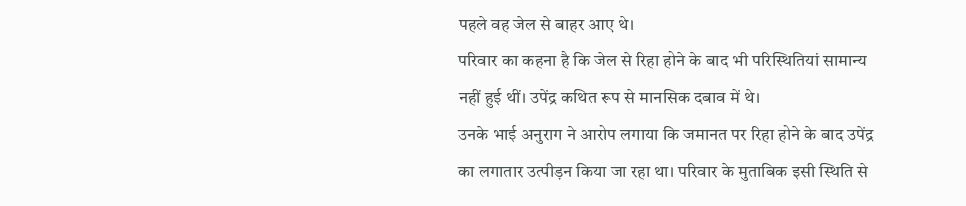पहले वह जेल से बाहर आए थे।
परिवार का कहना है कि जेल से रिहा होने के बाद भी परिस्थितियां सामान्य नहीं हुई थीं। उपेंद्र कथित रूप से मानसिक दबाव में थे।
उनके भाई अनुराग ने आरोप लगाया कि जमानत पर रिहा होने के बाद उपेंद्र का लगातार उत्पीड़न किया जा रहा था। परिवार के मुताबिक इसी स्थिति से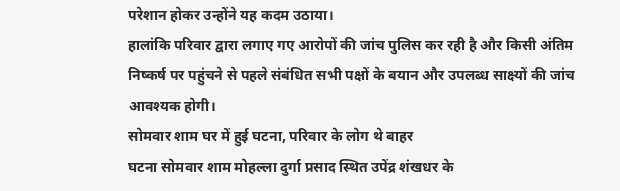परेशान होकर उन्होंने यह कदम उठाया।
हालांकि परिवार द्वारा लगाए गए आरोपों की जांच पुलिस कर रही है और किसी अंतिम निष्कर्ष पर पहुंचने से पहले संबंधित सभी पक्षों के बयान और उपलब्ध साक्ष्यों की जांच आवश्यक होगी।
सोमवार शाम घर में हुई घटना, परिवार के लोग थे बाहर
घटना सोमवार शाम मोहल्ला दुर्गा प्रसाद स्थित उपेंद्र शंखधर के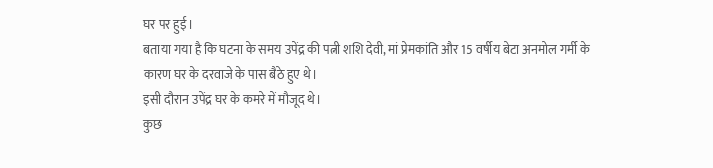घर पर हुई।
बताया गया है कि घटना के समय उपेंद्र की पत्नी शशि देवी, मां प्रेमकांति और 15 वर्षीय बेटा अनमोल गर्मी के कारण घर के दरवाजे के पास बैठे हुए थे।
इसी दौरान उपेंद्र घर के कमरे में मौजूद थे।
कुछ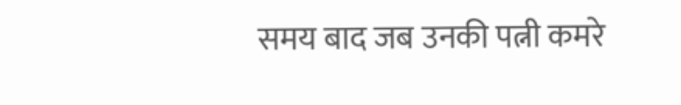समय बाद जब उनकी पत्नी कमरे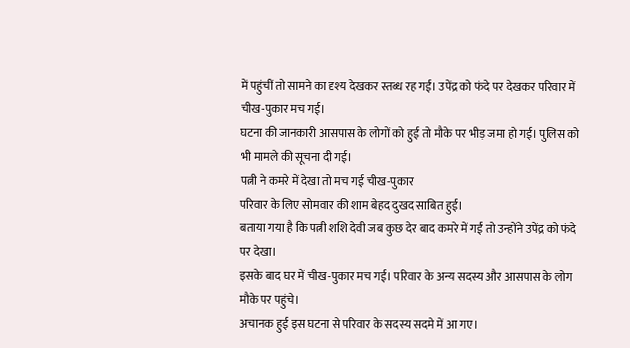में पहुंचीं तो सामने का दृश्य देखकर स्तब्ध रह गईं। उपेंद्र को फंदे पर देखकर परिवार में चीख-पुकार मच गई।
घटना की जानकारी आसपास के लोगों को हुई तो मौके पर भीड़ जमा हो गई। पुलिस को भी मामले की सूचना दी गई।
पत्नी ने कमरे में देखा तो मच गई चीख-पुकार
परिवार के लिए सोमवार की शाम बेहद दुखद साबित हुई।
बताया गया है कि पत्नी शशि देवी जब कुछ देर बाद कमरे में गईं तो उन्होंने उपेंद्र को फंदे पर देखा।
इसके बाद घर में चीख-पुकार मच गई। परिवार के अन्य सदस्य और आसपास के लोग मौके पर पहुंचे।
अचानक हुई इस घटना से परिवार के सदस्य सदमे में आ गए।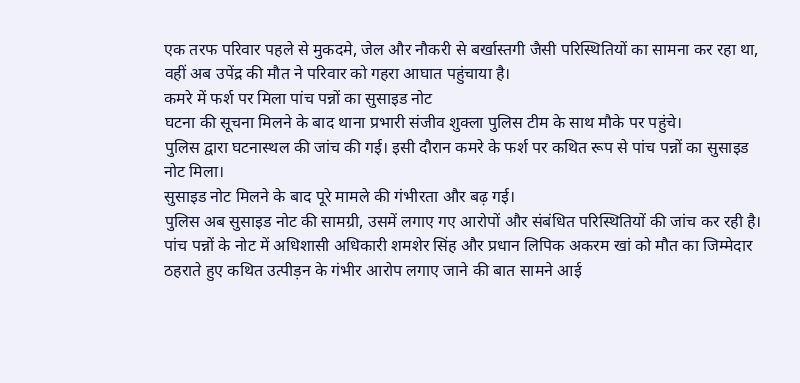एक तरफ परिवार पहले से मुकदमे, जेल और नौकरी से बर्खास्तगी जैसी परिस्थितियों का सामना कर रहा था, वहीं अब उपेंद्र की मौत ने परिवार को गहरा आघात पहुंचाया है।
कमरे में फर्श पर मिला पांच पन्नों का सुसाइड नोट
घटना की सूचना मिलने के बाद थाना प्रभारी संजीव शुक्ला पुलिस टीम के साथ मौके पर पहुंचे।
पुलिस द्वारा घटनास्थल की जांच की गई। इसी दौरान कमरे के फर्श पर कथित रूप से पांच पन्नों का सुसाइड नोट मिला।
सुसाइड नोट मिलने के बाद पूरे मामले की गंभीरता और बढ़ गई।
पुलिस अब सुसाइड नोट की सामग्री, उसमें लगाए गए आरोपों और संबंधित परिस्थितियों की जांच कर रही है।
पांच पन्नों के नोट में अधिशासी अधिकारी शमशेर सिंह और प्रधान लिपिक अकरम खां को मौत का जिम्मेदार ठहराते हुए कथित उत्पीड़न के गंभीर आरोप लगाए जाने की बात सामने आई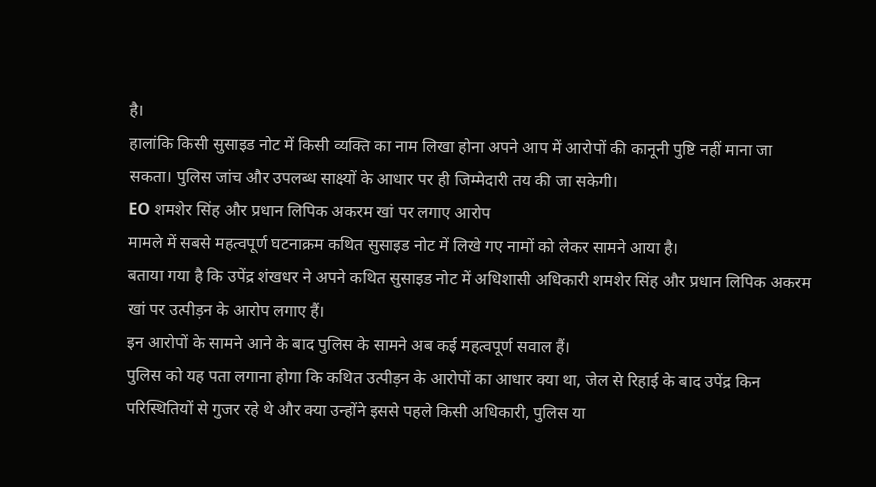है।
हालांकि किसी सुसाइड नोट में किसी व्यक्ति का नाम लिखा होना अपने आप में आरोपों की कानूनी पुष्टि नहीं माना जा सकता। पुलिस जांच और उपलब्ध साक्ष्यों के आधार पर ही जिम्मेदारी तय की जा सकेगी।
EO शमशेर सिंह और प्रधान लिपिक अकरम खां पर लगाए आरोप
मामले में सबसे महत्वपूर्ण घटनाक्रम कथित सुसाइड नोट में लिखे गए नामों को लेकर सामने आया है।
बताया गया है कि उपेंद्र शंखधर ने अपने कथित सुसाइड नोट में अधिशासी अधिकारी शमशेर सिंह और प्रधान लिपिक अकरम खां पर उत्पीड़न के आरोप लगाए हैं।
इन आरोपों के सामने आने के बाद पुलिस के सामने अब कई महत्वपूर्ण सवाल हैं।
पुलिस को यह पता लगाना होगा कि कथित उत्पीड़न के आरोपों का आधार क्या था, जेल से रिहाई के बाद उपेंद्र किन परिस्थितियों से गुजर रहे थे और क्या उन्होंने इससे पहले किसी अधिकारी, पुलिस या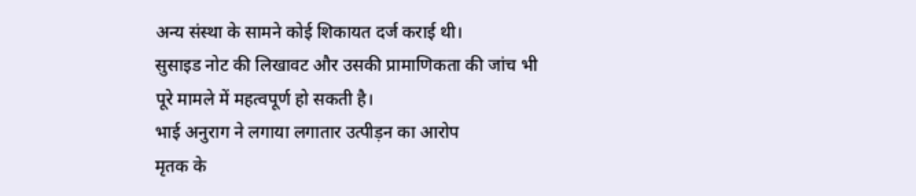अन्य संस्था के सामने कोई शिकायत दर्ज कराई थी।
सुसाइड नोट की लिखावट और उसकी प्रामाणिकता की जांच भी पूरे मामले में महत्वपूर्ण हो सकती है।
भाई अनुराग ने लगाया लगातार उत्पीड़न का आरोप
मृतक के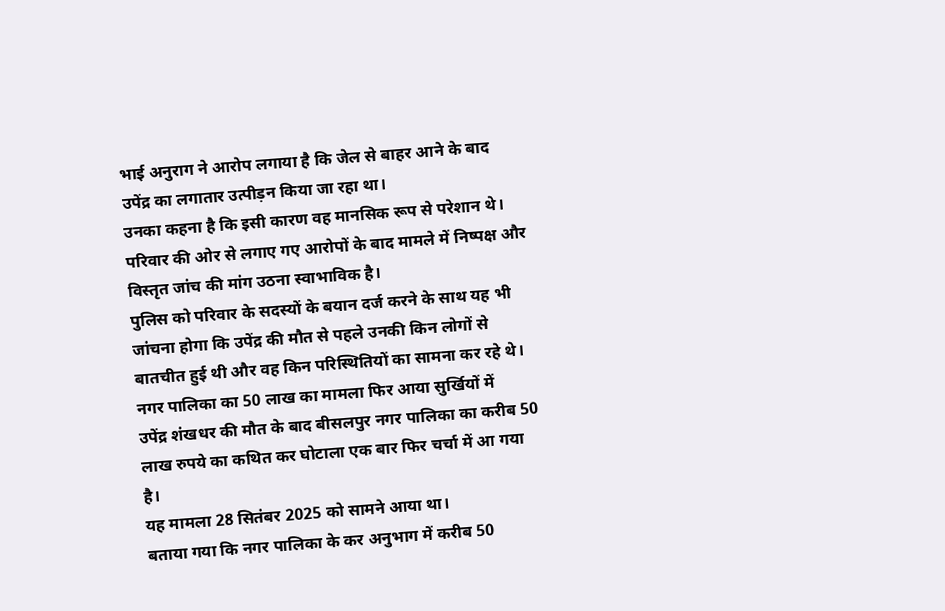भाई अनुराग ने आरोप लगाया है कि जेल से बाहर आने के बाद उपेंद्र का लगातार उत्पीड़न किया जा रहा था।
उनका कहना है कि इसी कारण वह मानसिक रूप से परेशान थे।
परिवार की ओर से लगाए गए आरोपों के बाद मामले में निष्पक्ष और विस्तृत जांच की मांग उठना स्वाभाविक है।
पुलिस को परिवार के सदस्यों के बयान दर्ज करने के साथ यह भी जांचना होगा कि उपेंद्र की मौत से पहले उनकी किन लोगों से बातचीत हुई थी और वह किन परिस्थितियों का सामना कर रहे थे।
नगर पालिका का 50 लाख का मामला फिर आया सुर्खियों में
उपेंद्र शंखधर की मौत के बाद बीसलपुर नगर पालिका का करीब 50 लाख रुपये का कथित कर घोटाला एक बार फिर चर्चा में आ गया है।
यह मामला 28 सितंबर 2025 को सामने आया था।
बताया गया कि नगर पालिका के कर अनुभाग में करीब 50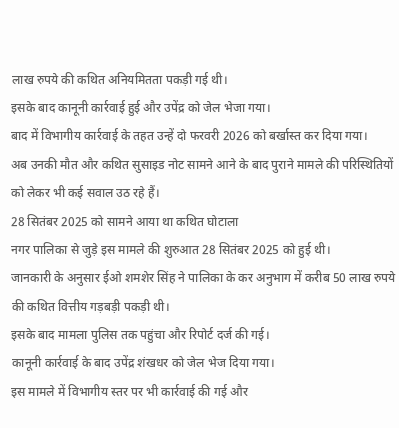लाख रुपये की कथित अनियमितता पकड़ी गई थी।
इसके बाद कानूनी कार्रवाई हुई और उपेंद्र को जेल भेजा गया।
बाद में विभागीय कार्रवाई के तहत उन्हें दो फरवरी 2026 को बर्खास्त कर दिया गया।
अब उनकी मौत और कथित सुसाइड नोट सामने आने के बाद पुराने मामले की परिस्थितियों को लेकर भी कई सवाल उठ रहे हैं।
28 सितंबर 2025 को सामने आया था कथित घोटाला
नगर पालिका से जुड़े इस मामले की शुरुआत 28 सितंबर 2025 को हुई थी।
जानकारी के अनुसार ईओ शमशेर सिंह ने पालिका के कर अनुभाग में करीब 50 लाख रुपये की कथित वित्तीय गड़बड़ी पकड़ी थी।
इसके बाद मामला पुलिस तक पहुंचा और रिपोर्ट दर्ज की गई।
कानूनी कार्रवाई के बाद उपेंद्र शंखधर को जेल भेज दिया गया।
इस मामले में विभागीय स्तर पर भी कार्रवाई की गई और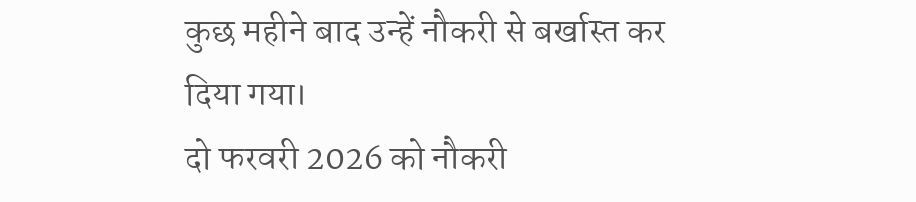कुछ महीने बाद उन्हें नौकरी से बर्खास्त कर दिया गया।
दो फरवरी 2026 को नौकरी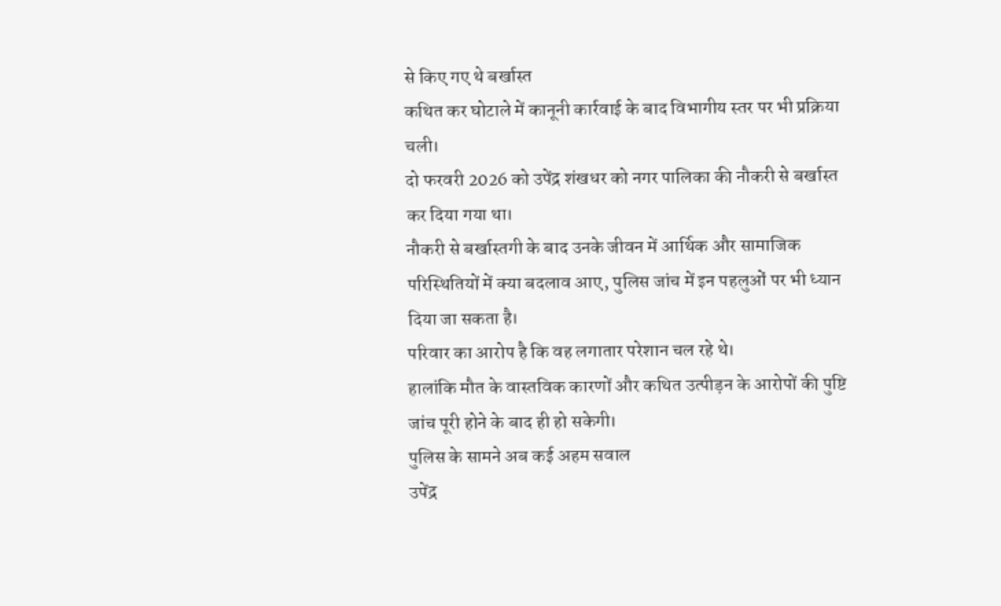से किए गए थे बर्खास्त
कथित कर घोटाले में कानूनी कार्रवाई के बाद विभागीय स्तर पर भी प्रक्रिया चली।
दो फरवरी 2026 को उपेंद्र शंखधर को नगर पालिका की नौकरी से बर्खास्त कर दिया गया था।
नौकरी से बर्खास्तगी के बाद उनके जीवन में आर्थिक और सामाजिक परिस्थितियों में क्या बदलाव आए, पुलिस जांच में इन पहलुओं पर भी ध्यान दिया जा सकता है।
परिवार का आरोप है कि वह लगातार परेशान चल रहे थे।
हालांकि मौत के वास्तविक कारणों और कथित उत्पीड़न के आरोपों की पुष्टि जांच पूरी होने के बाद ही हो सकेगी।
पुलिस के सामने अब कई अहम सवाल
उपेंद्र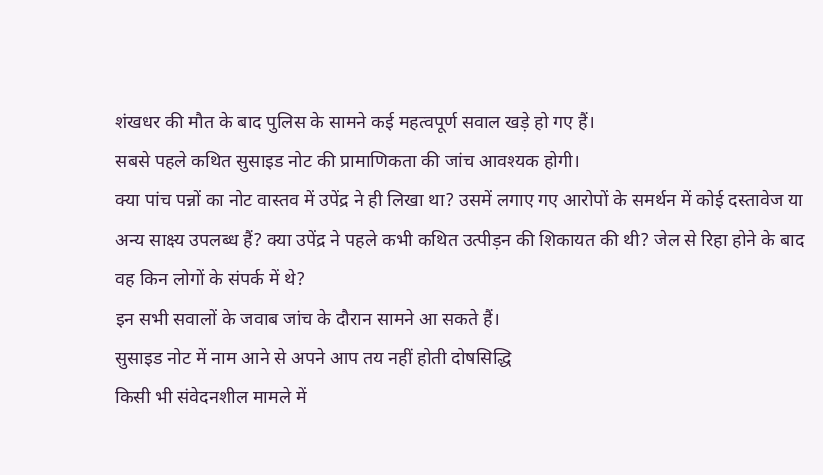शंखधर की मौत के बाद पुलिस के सामने कई महत्वपूर्ण सवाल खड़े हो गए हैं।
सबसे पहले कथित सुसाइड नोट की प्रामाणिकता की जांच आवश्यक होगी।
क्या पांच पन्नों का नोट वास्तव में उपेंद्र ने ही लिखा था? उसमें लगाए गए आरोपों के समर्थन में कोई दस्तावेज या अन्य साक्ष्य उपलब्ध हैं? क्या उपेंद्र ने पहले कभी कथित उत्पीड़न की शिकायत की थी? जेल से रिहा होने के बाद वह किन लोगों के संपर्क में थे?
इन सभी सवालों के जवाब जांच के दौरान सामने आ सकते हैं।
सुसाइड नोट में नाम आने से अपने आप तय नहीं होती दोषसिद्धि
किसी भी संवेदनशील मामले में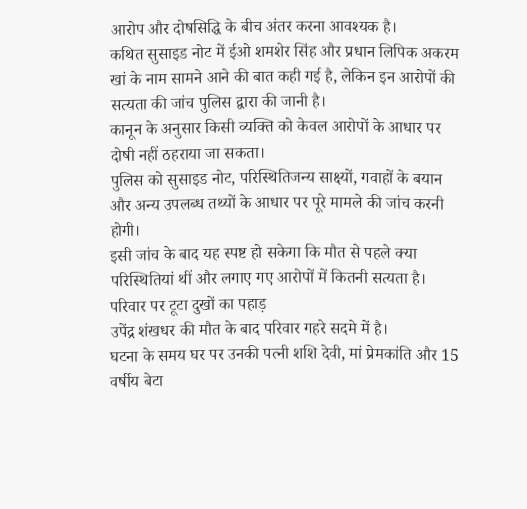आरोप और दोषसिद्धि के बीच अंतर करना आवश्यक है।
कथित सुसाइड नोट में ईओ शमशेर सिंह और प्रधान लिपिक अकरम खां के नाम सामने आने की बात कही गई है, लेकिन इन आरोपों की सत्यता की जांच पुलिस द्वारा की जानी है।
कानून के अनुसार किसी व्यक्ति को केवल आरोपों के आधार पर दोषी नहीं ठहराया जा सकता।
पुलिस को सुसाइड नोट, परिस्थितिजन्य साक्ष्यों, गवाहों के बयान और अन्य उपलब्ध तथ्यों के आधार पर पूरे मामले की जांच करनी होगी।
इसी जांच के बाद यह स्पष्ट हो सकेगा कि मौत से पहले क्या परिस्थितियां थीं और लगाए गए आरोपों में कितनी सत्यता है।
परिवार पर टूटा दुखों का पहाड़
उपेंद्र शंखधर की मौत के बाद परिवार गहरे सदमे में है।
घटना के समय घर पर उनकी पत्नी शशि देवी, मां प्रेमकांति और 15 वर्षीय बेटा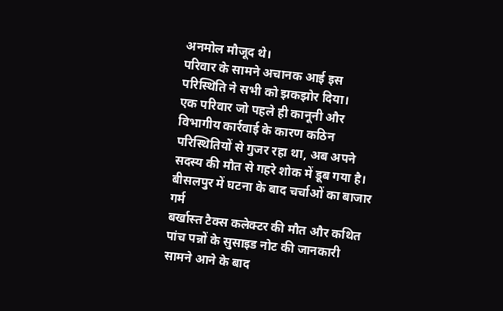अनमोल मौजूद थे।
परिवार के सामने अचानक आई इस परिस्थिति ने सभी को झकझोर दिया।
एक परिवार जो पहले ही कानूनी और विभागीय कार्रवाई के कारण कठिन परिस्थितियों से गुजर रहा था, अब अपने सदस्य की मौत से गहरे शोक में डूब गया है।
बीसलपुर में घटना के बाद चर्चाओं का बाजार गर्म
बर्खास्त टैक्स कलेक्टर की मौत और कथित पांच पन्नों के सुसाइड नोट की जानकारी सामने आने के बाद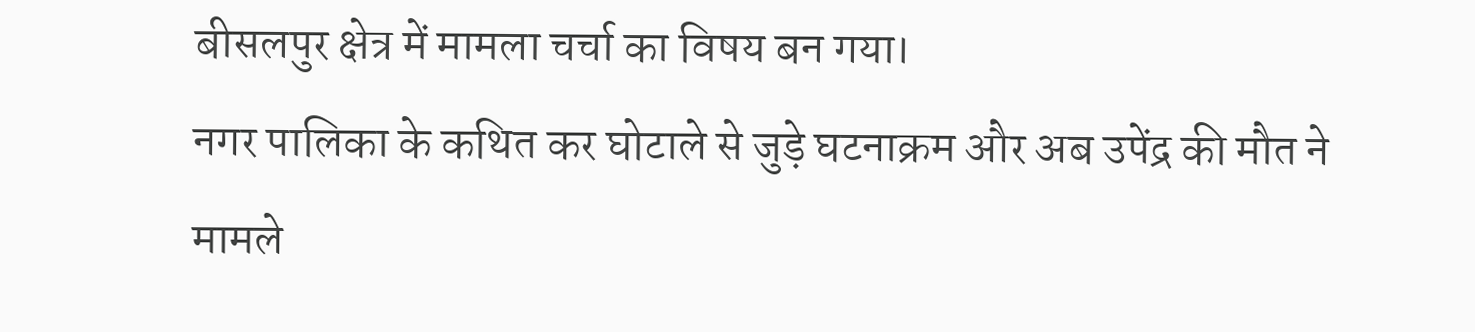बीसलपुर क्षेत्र में मामला चर्चा का विषय बन गया।
नगर पालिका के कथित कर घोटाले से जुड़े घटनाक्रम और अब उपेंद्र की मौत ने मामले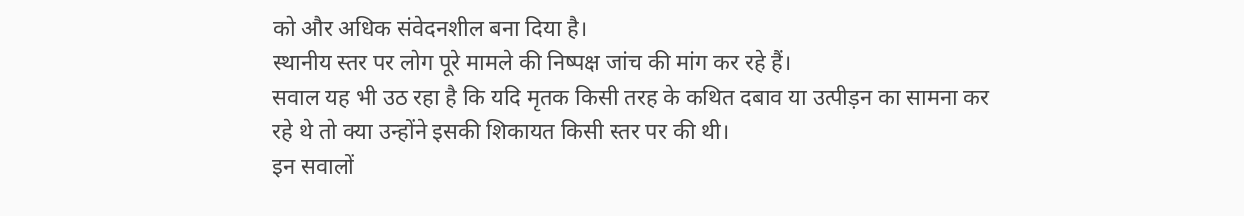को और अधिक संवेदनशील बना दिया है।
स्थानीय स्तर पर लोग पूरे मामले की निष्पक्ष जांच की मांग कर रहे हैं।
सवाल यह भी उठ रहा है कि यदि मृतक किसी तरह के कथित दबाव या उत्पीड़न का सामना कर रहे थे तो क्या उन्होंने इसकी शिकायत किसी स्तर पर की थी।
इन सवालों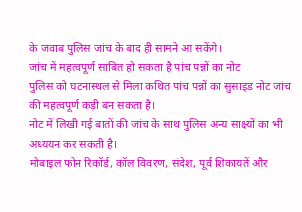के जवाब पुलिस जांच के बाद ही सामने आ सकेंगे।
जांच में महत्वपूर्ण साबित हो सकता है पांच पन्नों का नोट
पुलिस को घटनास्थल से मिला कथित पांच पन्नों का सुसाइड नोट जांच की महत्वपूर्ण कड़ी बन सकता है।
नोट में लिखी गई बातों की जांच के साथ पुलिस अन्य साक्ष्यों का भी अध्ययन कर सकती है।
मोबाइल फोन रिकॉर्ड, कॉल विवरण, संदेश, पूर्व शिकायतें और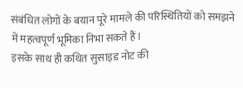संबंधित लोगों के बयान पूरे मामले की परिस्थितियों को समझने में महत्वपूर्ण भूमिका निभा सकते हैं।
इसके साथ ही कथित सुसाइड नोट की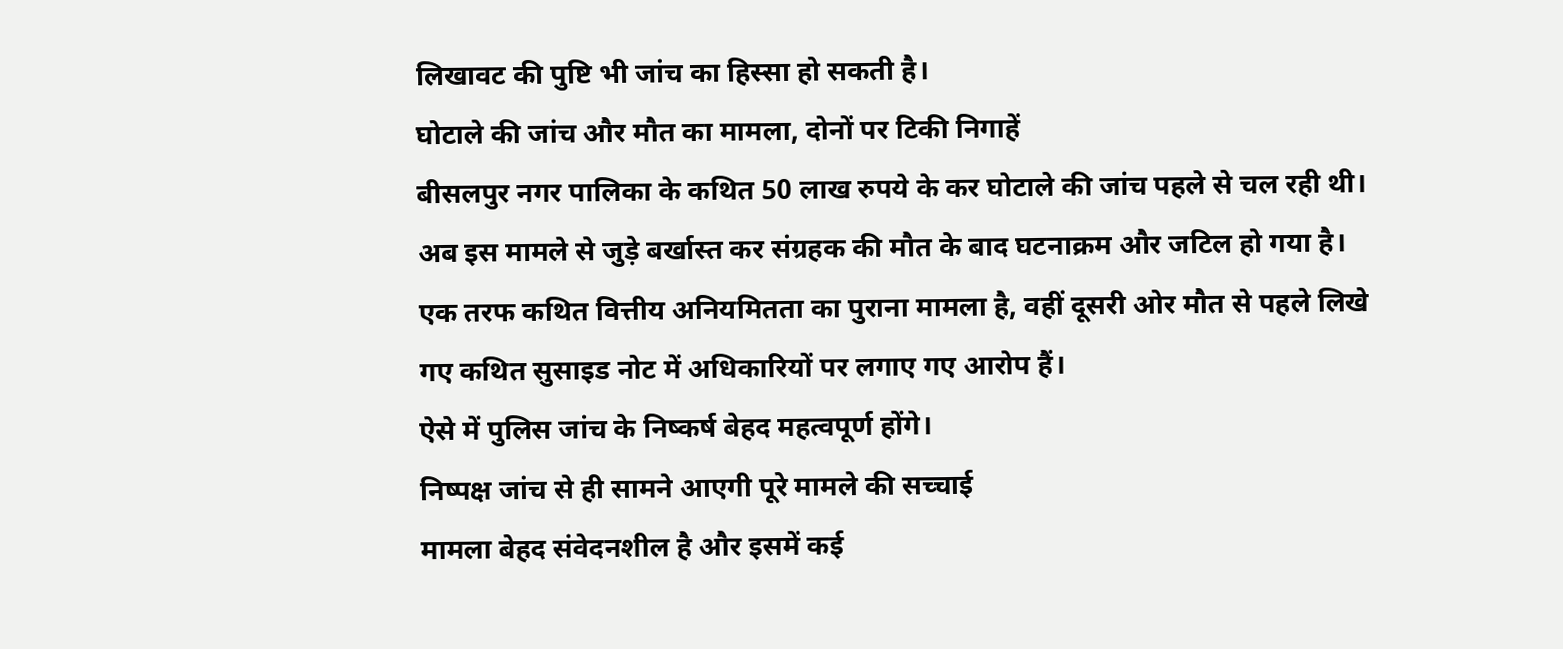लिखावट की पुष्टि भी जांच का हिस्सा हो सकती है।
घोटाले की जांच और मौत का मामला, दोनों पर टिकी निगाहें
बीसलपुर नगर पालिका के कथित 50 लाख रुपये के कर घोटाले की जांच पहले से चल रही थी।
अब इस मामले से जुड़े बर्खास्त कर संग्रहक की मौत के बाद घटनाक्रम और जटिल हो गया है।
एक तरफ कथित वित्तीय अनियमितता का पुराना मामला है, वहीं दूसरी ओर मौत से पहले लिखे गए कथित सुसाइड नोट में अधिकारियों पर लगाए गए आरोप हैं।
ऐसे में पुलिस जांच के निष्कर्ष बेहद महत्वपूर्ण होंगे।
निष्पक्ष जांच से ही सामने आएगी पूरे मामले की सच्चाई
मामला बेहद संवेदनशील है और इसमें कई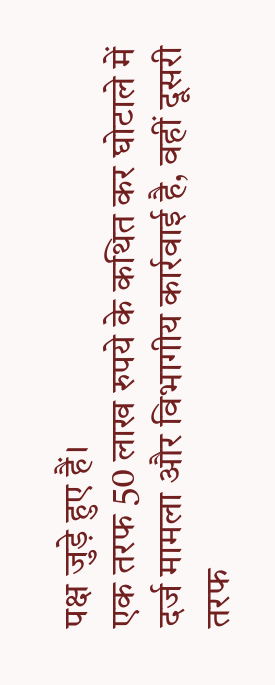पक्ष जुड़े हुए हैं।
एक तरफ 50 लाख रुपये के कथित कर घोटाले में दर्ज मामला और विभागीय कार्रवाई है, वहीं दूसरी तरफ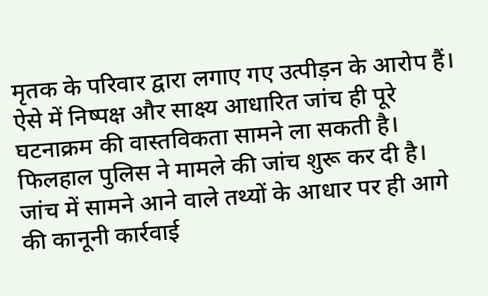मृतक के परिवार द्वारा लगाए गए उत्पीड़न के आरोप हैं।
ऐसे में निष्पक्ष और साक्ष्य आधारित जांच ही पूरे घटनाक्रम की वास्तविकता सामने ला सकती है।
फिलहाल पुलिस ने मामले की जांच शुरू कर दी है।
जांच में सामने आने वाले तथ्यों के आधार पर ही आगे की कानूनी कार्रवाई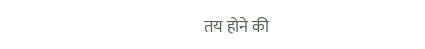तय होने की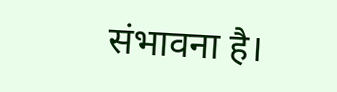संभावना है।